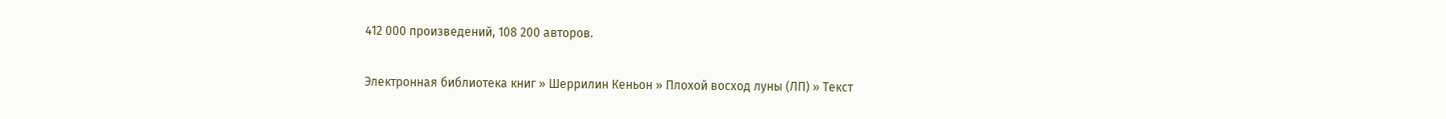412 000 произведений, 108 200 авторов.

Электронная библиотека книг » Шеррилин Кеньон » Плохой восход луны (ЛП) » Текст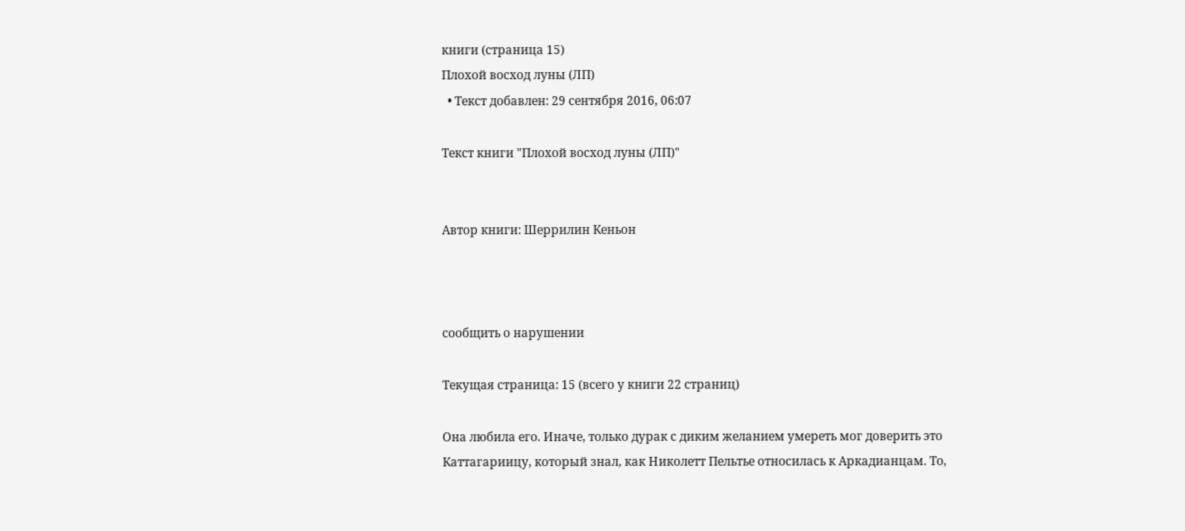книги (страница 15)
Плохой восход луны (ЛП)
  • Текст добавлен: 29 сентября 2016, 06:07

Текст книги "Плохой восход луны (ЛП)"


Автор книги: Шеррилин Кеньон



сообщить о нарушении

Текущая страница: 15 (всего у книги 22 страниц)

Она любила его. Иначе, только дурак с диким желанием умереть мог доверить это Каттагариицу, который знал, как Николетт Пельтье относилась к Аркадианцам. То,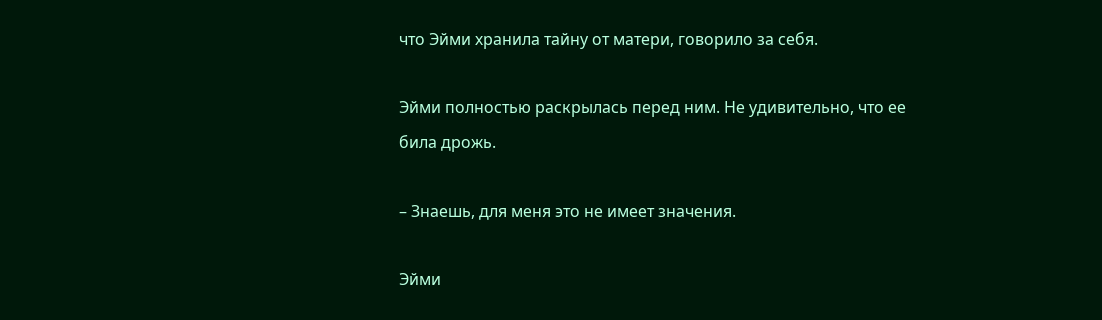что Эйми хранила тайну от матери, говорило за себя.

Эйми полностью раскрылась перед ним. Не удивительно, что ее била дрожь.

– Знаешь, для меня это не имеет значения.

Эйми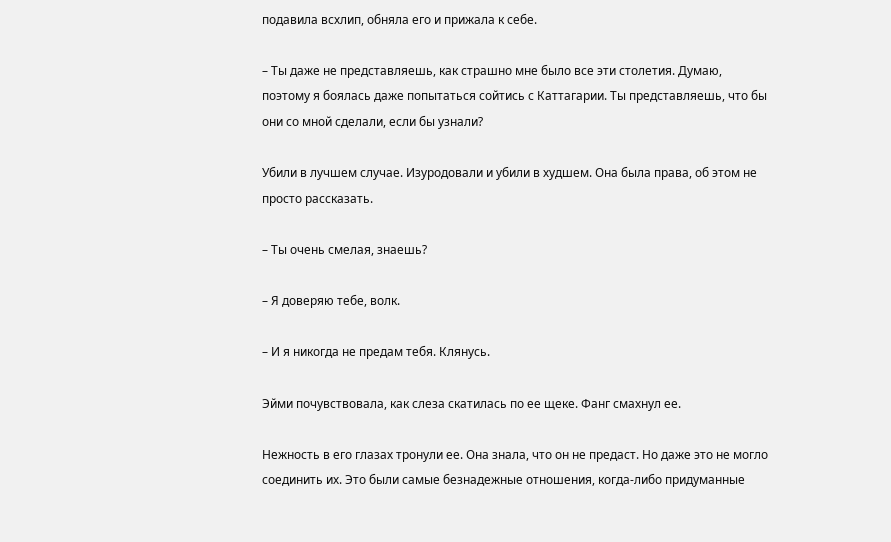подавила всхлип, обняла его и прижала к себе.

– Ты даже не представляешь, как страшно мне было все эти столетия. Думаю, поэтому я боялась даже попытаться сойтись с Каттагарии. Ты представляешь, что бы они со мной сделали, если бы узнали?

Убили в лучшем случае. Изуродовали и убили в худшем. Она была права, об этом не просто рассказать.

– Ты очень смелая, знаешь?

– Я доверяю тебе, волк.

– И я никогда не предам тебя. Клянусь.

Эйми почувствовала, как слеза скатилась по ее щеке. Фанг смахнул ее.

Нежность в его глазах тронули ее. Она знала, что он не предаст. Но даже это не могло соединить их. Это были самые безнадежные отношения, когда-либо придуманные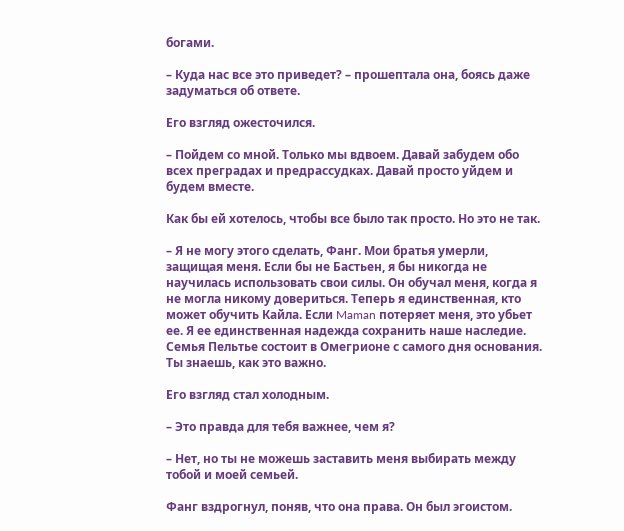богами.

– Куда нас все это приведет? – прошептала она, боясь даже задуматься об ответе.

Его взгляд ожесточился.

– Пойдем со мной. Только мы вдвоем. Давай забудем обо всех преградах и предрассудках. Давай просто уйдем и будем вместе.

Как бы ей хотелось, чтобы все было так просто. Но это не так.

– Я не могу этого сделать, Фанг. Мои братья умерли, защищая меня. Если бы не Бастьен, я бы никогда не научилась использовать свои силы. Он обучал меня, когда я не могла никому довериться. Теперь я единственная, кто может обучить Кайла. Если Maman потеряет меня, это убьет ее. Я ее единственная надежда сохранить наше наследие. Семья Пельтье состоит в Омегрионе с самого дня основания. Ты знаешь, как это важно.

Его взгляд стал холодным.

– Это правда для тебя важнее, чем я?

– Нет, но ты не можешь заставить меня выбирать между тобой и моей семьей.

Фанг вздрогнул, поняв, что она права. Он был эгоистом.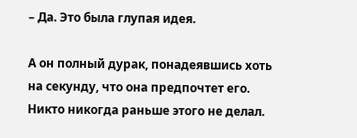– Да. Это была глупая идея.

А он полный дурак, понадеявшись хоть на секунду, что она предпочтет его. Никто никогда раньше этого не делал.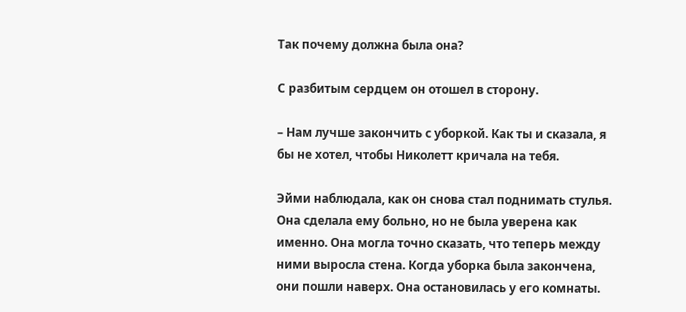Так почему должна была она?

С разбитым сердцем он отошел в сторону.

– Нам лучше закончить с уборкой. Как ты и сказала, я бы не хотел, чтобы Николетт кричала на тебя.

Эйми наблюдала, как он снова стал поднимать стулья. Она сделала ему больно, но не была уверена как именно. Она могла точно сказать, что теперь между ними выросла стена. Когда уборка была закончена, они пошли наверх. Она остановилась у его комнаты.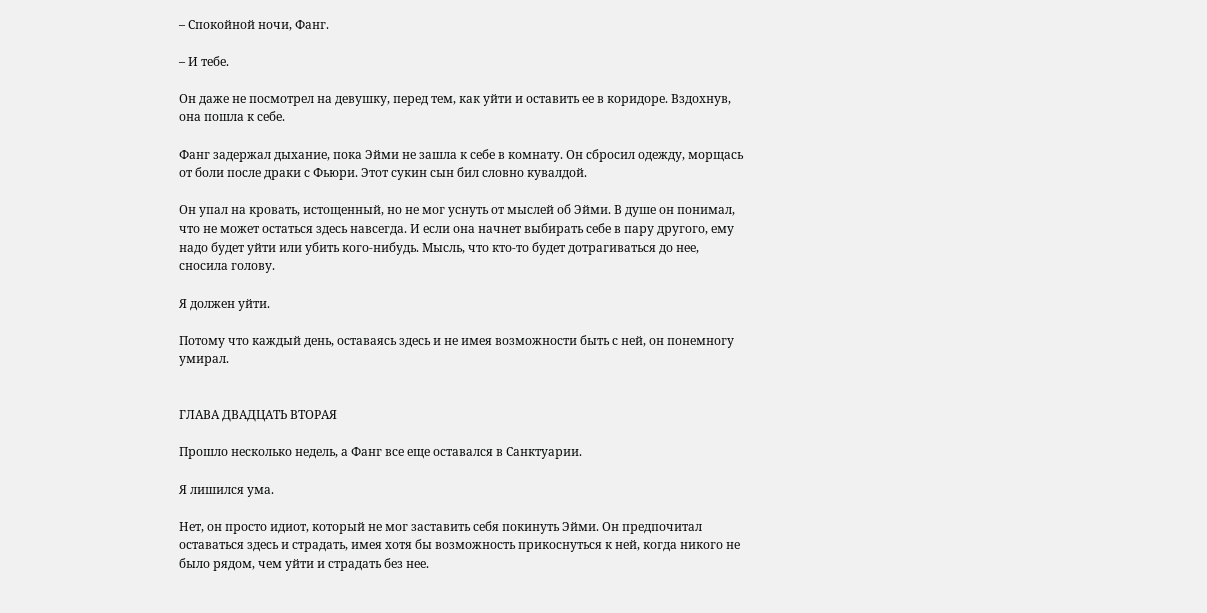– Спокойной ночи, Фанг.

– И тебе.

Он даже не посмотрел на девушку, перед тем, как уйти и оставить ее в коридоре. Вздохнув, она пошла к себе.

Фанг задержал дыхание, пока Эйми не зашла к себе в комнату. Он сбросил одежду, морщась от боли после драки с Фьюри. Этот сукин сын бил словно кувалдой.

Он упал на кровать, истощенный, но не мог уснуть от мыслей об Эйми. В душе он понимал, что не может остаться здесь навсегда. И если она начнет выбирать себе в пару другого, ему надо будет уйти или убить кого-нибудь. Мысль, что кто-то будет дотрагиваться до нее, сносила голову.

Я должен уйти.

Потому что каждый день, оставаясь здесь и не имея возможности быть с ней, он понемногу умирал.


ГЛАВА ДВАДЦАТЬ ВТОРАЯ

Прошло несколько недель, а Фанг все еще оставался в Санктуарии.

Я лишился ума.

Нет, он просто идиот, который не мог заставить себя покинуть Эйми. Он предпочитал оставаться здесь и страдать, имея хотя бы возможность прикоснуться к ней, когда никого не было рядом, чем уйти и страдать без нее.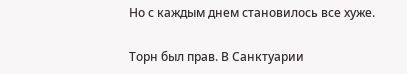Но с каждым днем становилось все хуже.

Торн был прав. В Санктуарии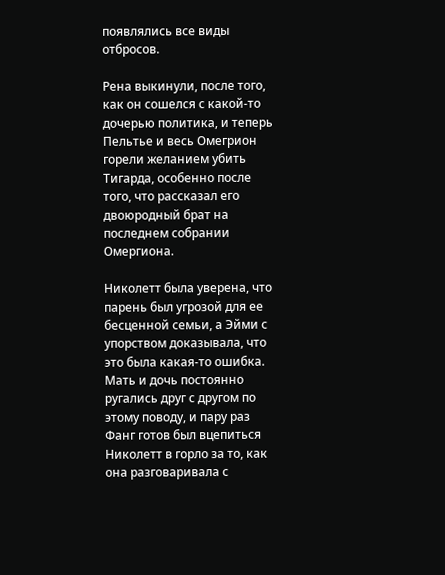появлялись все виды отбросов.

Рена выкинули, после того, как он сошелся с какой-то дочерью политика, и теперь Пельтье и весь Омегрион горели желанием убить Тигарда, особенно после того, что рассказал его двоюродный брат на последнем собрании Омергиона.

Николетт была уверена, что парень был угрозой для ее бесценной семьи, а Эйми с упорством доказывала, что это была какая-то ошибка. Мать и дочь постоянно ругались друг с другом по этому поводу, и пару раз Фанг готов был вцепиться Николетт в горло за то, как она разговаривала с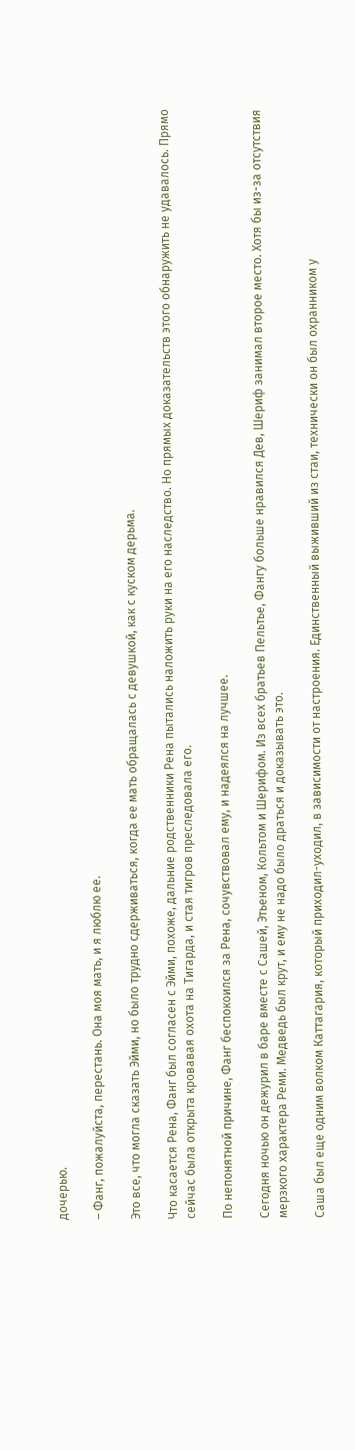дочерью.

– Фанг, пожалуйста, перестань. Она моя мать, и я люблю ее.

Это все, что могла сказать Эйми, но было трудно сдерживаться, когда ее мать обращалась с девушкой, как с куском дерьма.

Что касается Рена, Фанг был согласен с Эйми, похоже, дальние родственники Рена пытались наложить руки на его наследство. Но прямых доказательств этого обнаружить не удавалось. Прямо сейчас была открыта кровавая охота на Тигарда, и стая тигров преследовала его.

По непонятной причине, Фанг беспокоился за Рена, сочувствовал ему, и надеялся на лучшее.

Сегодня ночью он дежурил в баре вместе с Сашей, Этьеном, Кольтом и Шерифом. Из всех братьев Пельтье, Фангу больше нравился Дев, Шериф занимал второе место. Хотя бы из-за отсутствия мерзкого характера Реми. Медведь был крут, и ему не надо было драться и доказывать это.

Саша был еще одним волком Каттагария, который приходил-уходил, в зависимости от настроения. Единственный выживший из стаи, технически он был охранником у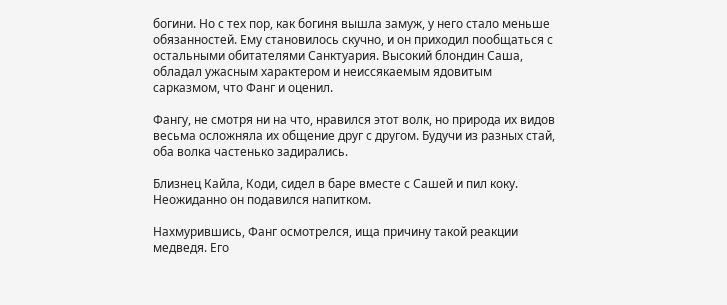богини. Но с тех пор, как богиня вышла замуж, у него стало меньше обязанностей. Ему становилось скучно, и он приходил пообщаться с остальными обитателями Санктуария. Высокий блондин Саша, обладал ужасным характером и неиссякаемым ядовитым сарказмом, что Фанг и оценил.

Фангу, не смотря ни на что, нравился этот волк, но природа их видов весьма осложняла их общение друг с другом. Будучи из разных стай, оба волка частенько задирались.

Близнец Кайла, Коди, сидел в баре вместе с Сашей и пил коку. Неожиданно он подавился напитком.

Нахмурившись, Фанг осмотрелся, ища причину такой реакции медведя. Его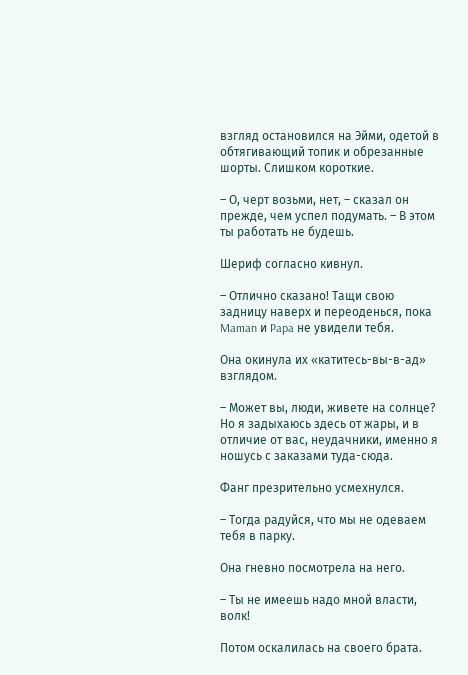взгляд остановился на Эйми, одетой в обтягивающий топик и обрезанные шорты. Слишком короткие.

– О, черт возьми, нет, – сказал он прежде, чем успел подумать. – В этом ты работать не будешь.

Шериф согласно кивнул.

– Отлично сказано! Тащи свою задницу наверх и переоденься, пока Maman и Papa не увидели тебя.

Она окинула их «катитесь-вы-в-ад» взглядом.

– Может вы, люди, живете на солнце? Но я задыхаюсь здесь от жары, и в отличие от вас, неудачники, именно я ношусь с заказами туда-сюда.

Фанг презрительно усмехнулся.

– Тогда радуйся, что мы не одеваем тебя в парку.

Она гневно посмотрела на него.

– Ты не имеешь надо мной власти, волк!

Потом оскалилась на своего брата.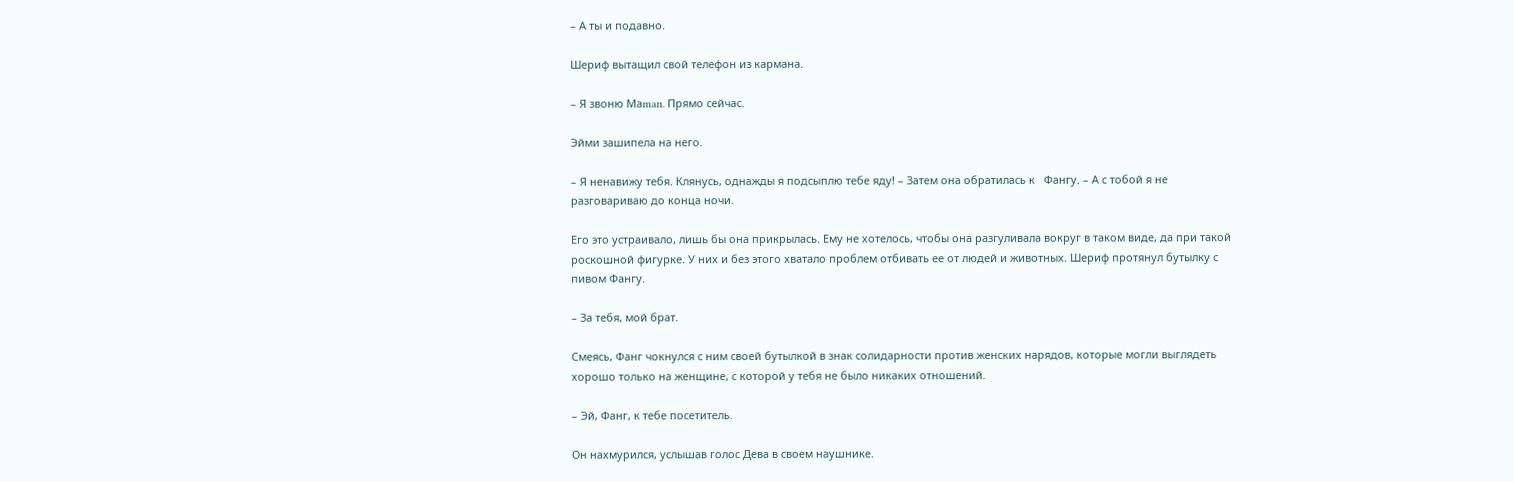– А ты и подавно.

Шериф вытащил свой телефон из кармана.

– Я звоню Маman. Прямо сейчас.

Эйми зашипела на него.

– Я ненавижу тебя. Клянусь, однажды я подсыплю тебе яду! – Затем она обратилась к   Фангу. – А с тобой я не разговариваю до конца ночи.

Его это устраивало, лишь бы она прикрылась. Ему не хотелось, чтобы она разгуливала вокруг в таком виде, да при такой роскошной фигурке. У них и без этого хватало проблем отбивать ее от людей и животных. Шериф протянул бутылку с пивом Фангу.

– За тебя, мой брат.

Смеясь, Фанг чокнулся с ним своей бутылкой в знак солидарности против женских нарядов, которые могли выглядеть хорошо только на женщине, с которой у тебя не было никаких отношений.

– Эй, Фанг, к тебе посетитель.

Он нахмурился, услышав голос Дева в своем наушнике.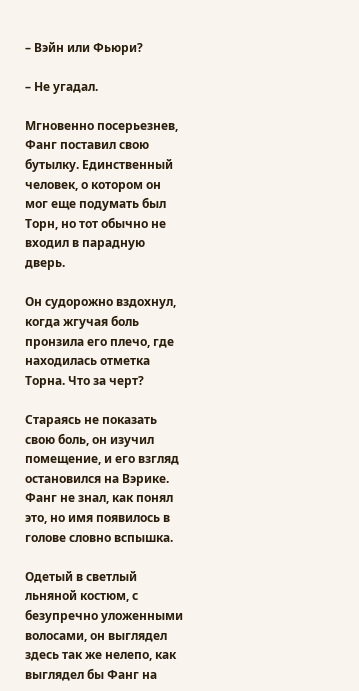– Вэйн или Фьюри?

– Не угадал.

Мгновенно посерьезнев, Фанг поставил свою бутылку. Единственный человек, о котором он мог еще подумать был Торн, но тот обычно не входил в парадную дверь.

Он судорожно вздохнул, когда жгучая боль пронзила его плечо, где находилась отметка Торна. Что за черт?

Стараясь не показать свою боль, он изучил помещение, и его взгляд остановился на Вэрике. Фанг не знал, как понял это, но имя появилось в голове словно вспышка.

Одетый в светлый льняной костюм, с безупречно уложенными волосами, он выглядел здесь так же нелепо, как выглядел бы Фанг на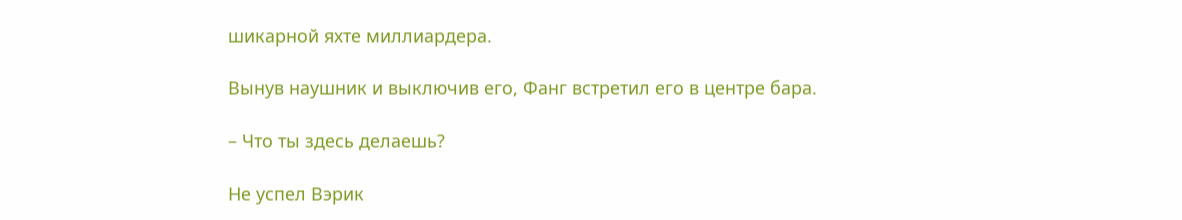шикарной яхте миллиардера.

Вынув наушник и выключив его, Фанг встретил его в центре бара.

– Что ты здесь делаешь?

Не успел Вэрик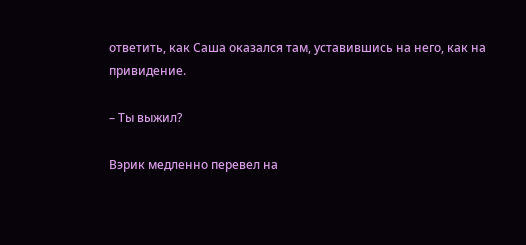ответить, как Саша оказался там, уставившись на него, как на привидение.

– Ты выжил?

Вэрик медленно перевел на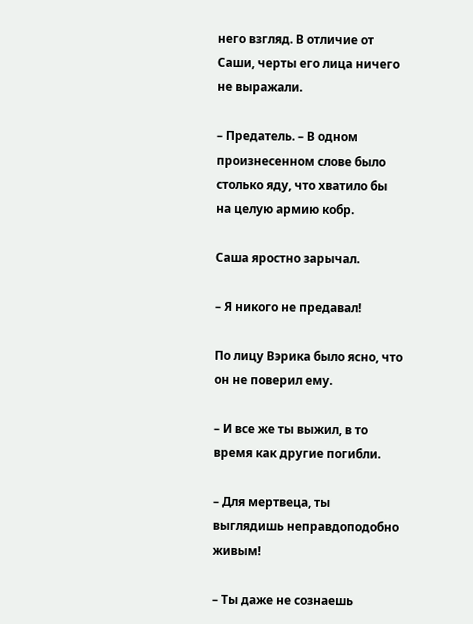него взгляд. В отличие от Саши, черты его лица ничего не выражали.

– Предатель. – В одном произнесенном слове было столько яду, что хватило бы на целую армию кобр.

Саша яростно зарычал.

– Я никого не предавал!

По лицу Вэрика было ясно, что он не поверил ему.

– И все же ты выжил, в то время как другие погибли.

– Для мертвеца, ты выглядишь неправдоподобно живым!

– Ты даже не сознаешь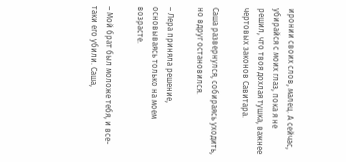иронии своих слов, малец. А сейчас, убирайся с моих глаз, пока я не решил, что твоя дохлая тушка, важнее чертовых законов Савитара.

Саша развернулся, собираясь уходить, но вдруг остановился.

– Лера приняла решение, основываясь только на моем возрасте.

– Мой брат был моложе тебя, и все-таки его убили. Саша,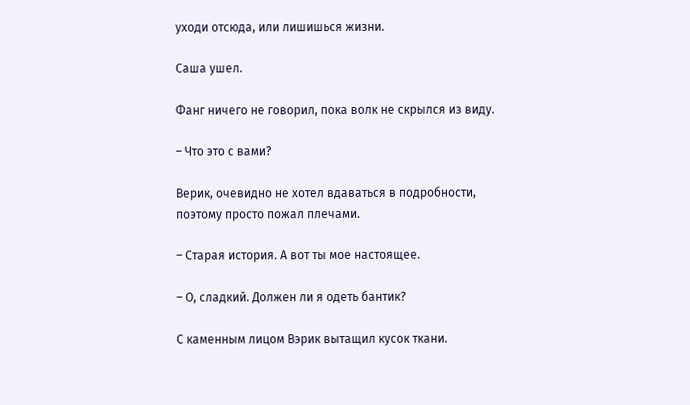уходи отсюда, или лишишься жизни.

Саша ушел.

Фанг ничего не говорил, пока волк не скрылся из виду.

– Что это с вами?

Верик, очевидно не хотел вдаваться в подробности, поэтому просто пожал плечами.

– Старая история. А вот ты мое настоящее.

– О, сладкий. Должен ли я одеть бантик?

С каменным лицом Вэрик вытащил кусок ткани.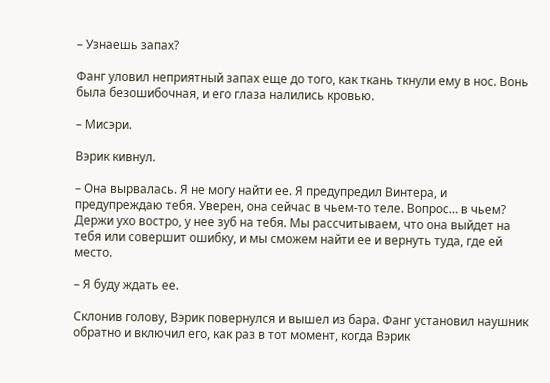– Узнаешь запах?

Фанг уловил неприятный запах еще до того, как ткань ткнули ему в нос. Вонь была безошибочная, и его глаза налились кровью.

– Мисэри.

Вэрик кивнул.

– Она вырвалась. Я не могу найти ее. Я предупредил Винтера, и предупреждаю тебя. Уверен, она сейчас в чьем-то теле. Вопрос… в чьем? Держи ухо востро, у нее зуб на тебя. Мы рассчитываем, что она выйдет на тебя или совершит ошибку, и мы сможем найти ее и вернуть туда, где ей место.

– Я буду ждать ее.

Склонив голову, Вэрик повернулся и вышел из бара. Фанг установил наушник обратно и включил его, как раз в тот момент, когда Вэрик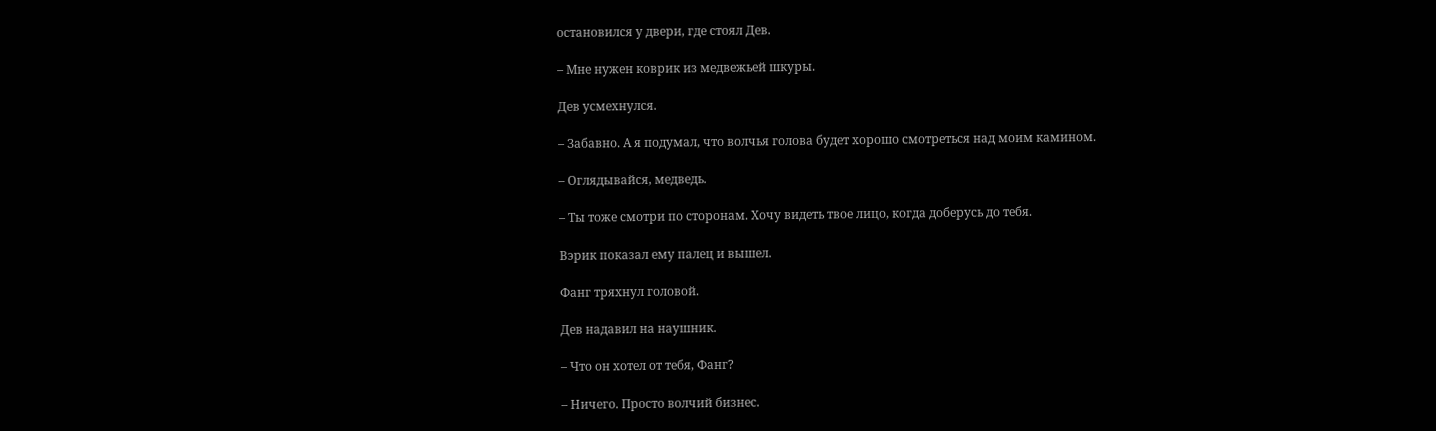остановился у двери, где стоял Дев.

– Мне нужен коврик из медвежьей шкуры.

Дев усмехнулся.

– Забавно. А я подумал, что волчья голова будет хорошо смотреться над моим камином.

– Оглядывайся, медведь.

– Ты тоже смотри по сторонам. Хочу видеть твое лицо, когда доберусь до тебя.

Вэрик показал ему палец и вышел.

Фанг тряхнул головой.

Дев надавил на наушник.

– Что он хотел от тебя, Фанг?

– Ничего. Просто волчий бизнес.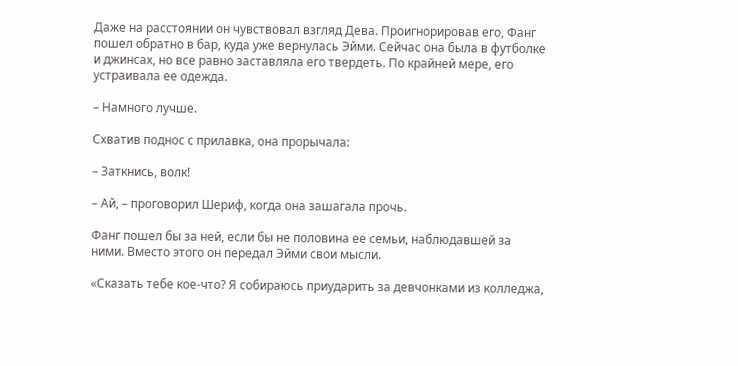Даже на расстоянии он чувствовал взгляд Дева. Проигнорировав его, Фанг пошел обратно в бар, куда уже вернулась Эйми. Сейчас она была в футболке и джинсах, но все равно заставляла его твердеть. По крайней мере, его устраивала ее одежда.

– Намного лучше.

Схватив поднос с прилавка, она прорычала:

– Заткнись, волк!

– Ай, – проговорил Шериф, когда она зашагала прочь.

Фанг пошел бы за ней, если бы не половина ее семьи, наблюдавшей за ними. Вместо этого он передал Эйми свои мысли.

«Сказать тебе кое-что? Я собираюсь приударить за девчонками из колледжа,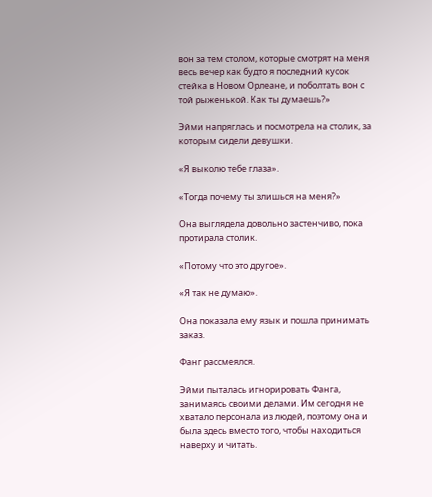вон за тем столом, которые смотрят на меня весь вечер как будто я последний кусок стейка в Новом Орлеане, и поболтать вон с той рыженькой. Как ты думаешь?»

Эйми напряглась и посмотрела на столик, за которым сидели девушки.

«Я выколю тебе глаза».

«Тогда почему ты злишься на меня?»

Она выглядела довольно застенчиво, пока протирала столик.

«Потому что это другое».

«Я так не думаю».

Она показала ему язык и пошла принимать заказ.

Фанг рассмеялся.

Эйми пыталась игнорировать Фанга, занимаясь своими делами. Им сегодня не хватало персонала из людей, поэтому она и была здесь вместо того, чтобы находиться наверху и читать.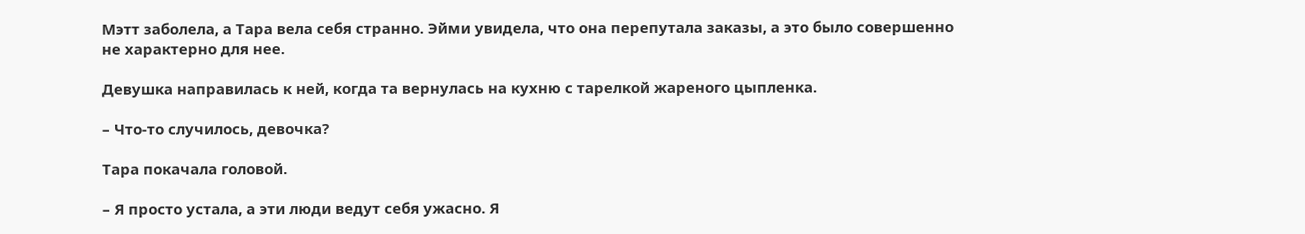Мэтт заболела, а Тара вела себя странно. Эйми увидела, что она перепутала заказы, а это было совершенно не характерно для нее.

Девушка направилась к ней, когда та вернулась на кухню с тарелкой жареного цыпленка.

– Что-то случилось, девочка?

Тара покачала головой.

– Я просто устала, а эти люди ведут себя ужасно. Я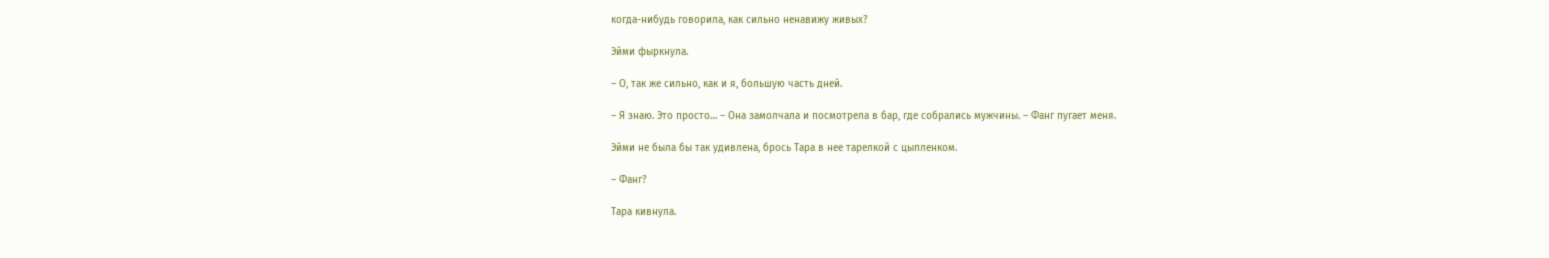когда-нибудь говорила, как сильно ненавижу живых?

Эйми фыркнула.

– О, так же сильно, как и я, большую часть дней.

– Я знаю. Это просто… – Она замолчала и посмотрела в бар, где собрались мужчины. – Фанг пугает меня.

Эйми не была бы так удивлена, брось Тара в нее тарелкой с цыпленком.

– Фанг?

Тара кивнула.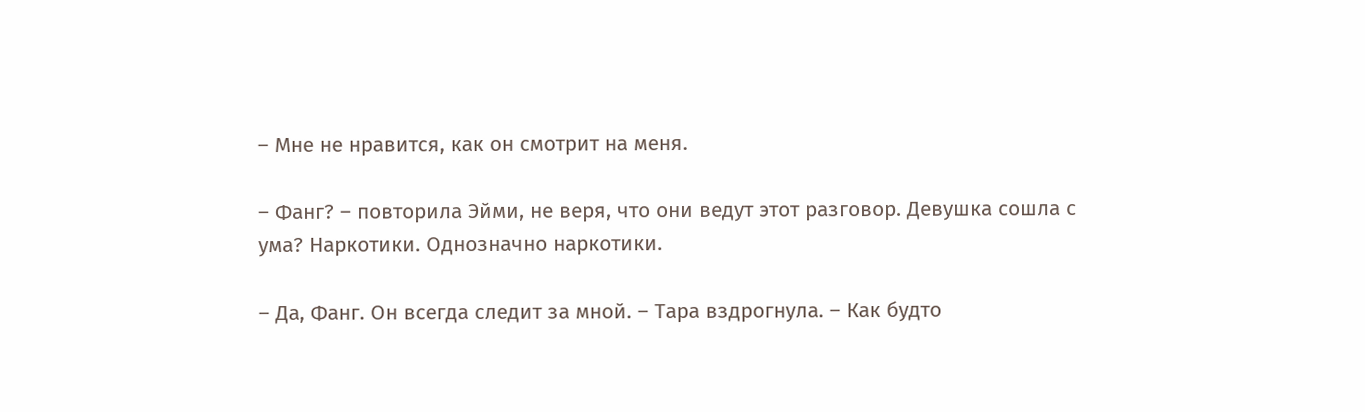– Мне не нравится, как он смотрит на меня.

– Фанг? – повторила Эйми, не веря, что они ведут этот разговор. Девушка сошла с ума? Наркотики. Однозначно наркотики.

– Да, Фанг. Он всегда следит за мной. – Тара вздрогнула. – Как будто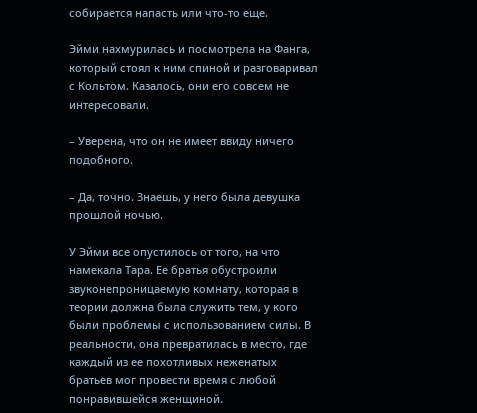собирается напасть или что-то еще.

Эйми нахмурилась и посмотрела на Фанга, который стоял к ним спиной и разговаривал с Кольтом. Казалось, они его совсем не интересовали.

– Уверена, что он не имеет ввиду ничего подобного.

– Да, точно. Знаешь, у него была девушка прошлой ночью.

У Эйми все опустилось от того, на что намекала Тара. Ее братья обустроили звуконепроницаемую комнату, которая в теории должна была служить тем, у кого были проблемы с использованием силы. В реальности, она превратилась в место, где каждый из ее похотливых неженатых братьев мог провести время с любой понравившейся женщиной.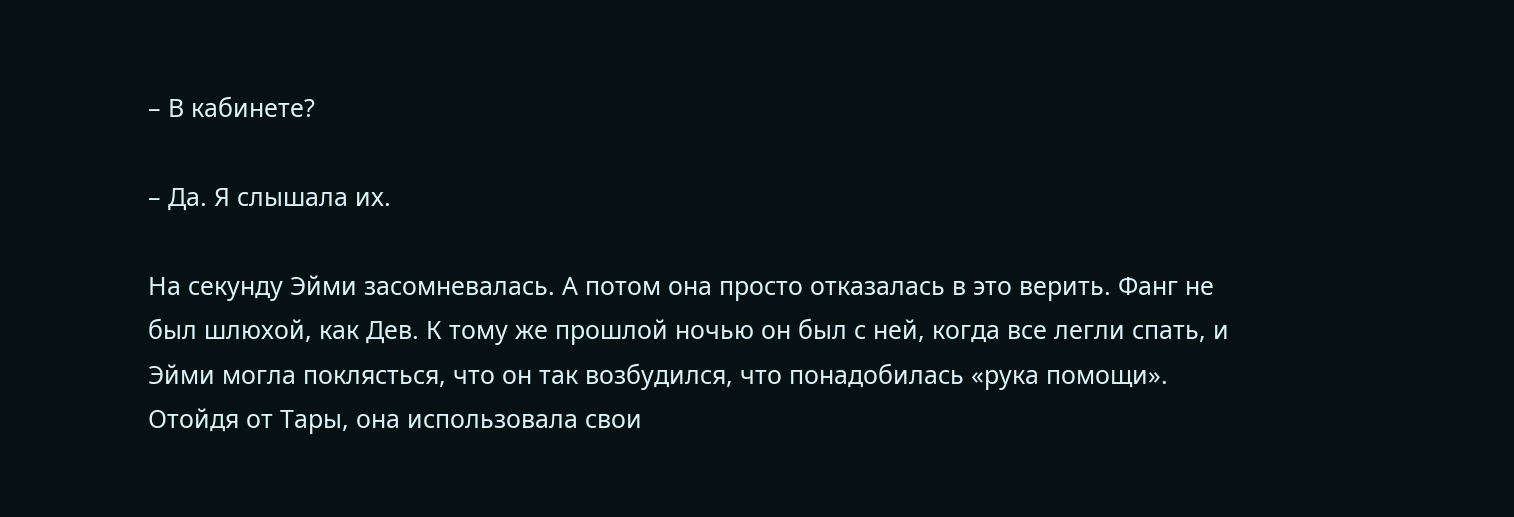– В кабинете?

– Да. Я слышала их.

На секунду Эйми засомневалась. А потом она просто отказалась в это верить. Фанг не был шлюхой, как Дев. К тому же прошлой ночью он был с ней, когда все легли спать, и Эйми могла поклясться, что он так возбудился, что понадобилась «рука помощи». Отойдя от Тары, она использовала свои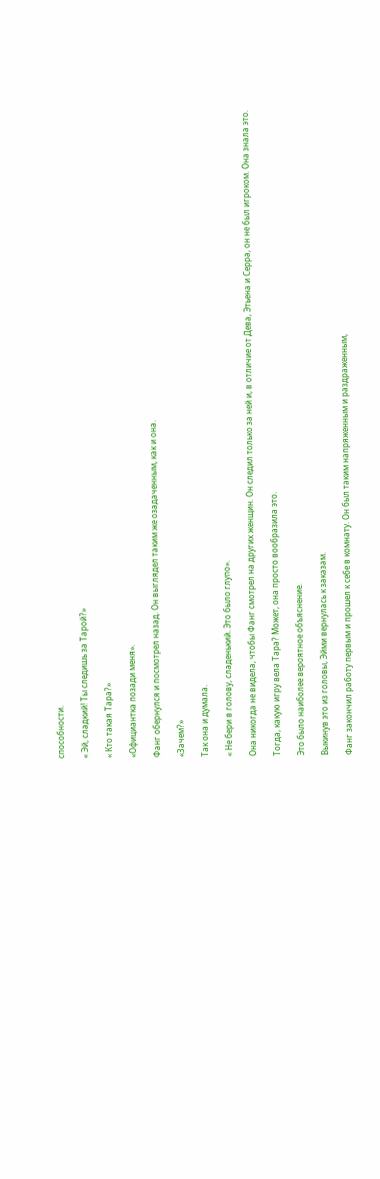способности.

« Эй, сладкий! Ты следишь за Тарой?»

« Кто такая Тара?»

«Официантка позади меня».

Фанг обернулся и посмотрел назад. Он выглядел таким же озадаченным, как и она.

«Зачем?»

Так она и думала.

« Не бери в голову, сладенький. Это было глупо».

Она никогда не видела, чтобы Фанг смотрел на других женщин. Он следил только за ней и, в отличие от Дева, Этьена и Серра, он не был игроком. Она знала это.

Тогда, какую игру вела Тара? Может, она просто вообразила это.

Это было наиболее вероятное объяснение.

Выкинув это из головы, Эйми вернулась к заказам.

Фанг закончил работу первым и прошел к себе в комнату. Он был таким напряженным и раздраженным,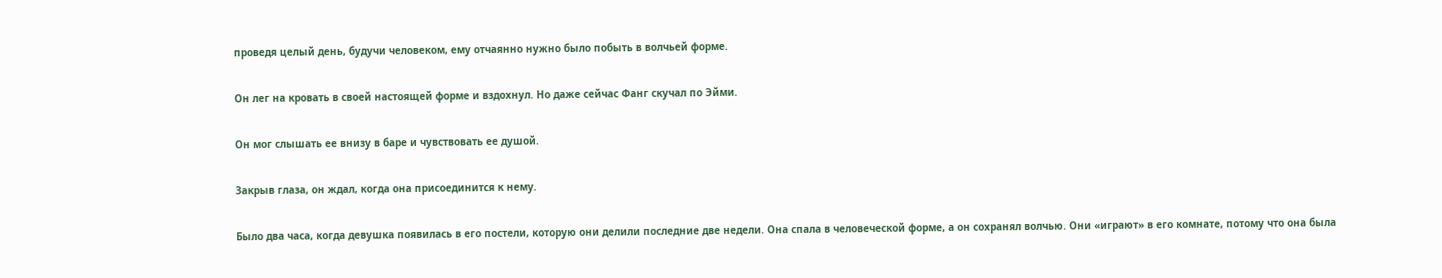проведя целый день, будучи человеком, ему отчаянно нужно было побыть в волчьей форме.

Он лег на кровать в своей настоящей форме и вздохнул. Но даже сейчас Фанг скучал по Эйми.

Он мог слышать ее внизу в баре и чувствовать ее душой.

Закрыв глаза, он ждал, когда она присоединится к нему.

Было два часа, когда девушка появилась в его постели, которую они делили последние две недели. Она спала в человеческой форме, а он сохранял волчью. Они «играют» в его комнате, потому что она была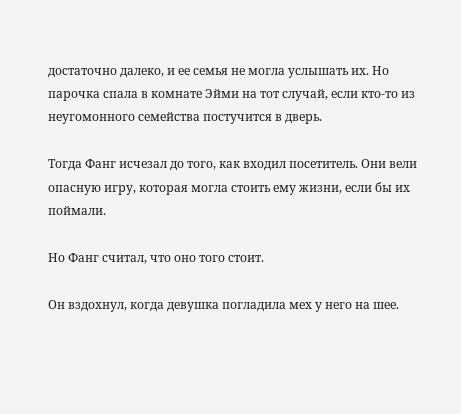достаточно далеко, и ее семья не могла услышать их. Но парочка спала в комнате Эйми на тот случай, если кто-то из неугомонного семейства постучится в дверь.

Тогда Фанг исчезал до того, как входил посетитель. Они вели опасную игру, которая могла стоить ему жизни, если бы их поймали.

Но Фанг считал, что оно того стоит.

Он вздохнул, когда девушка погладила мех у него на шее.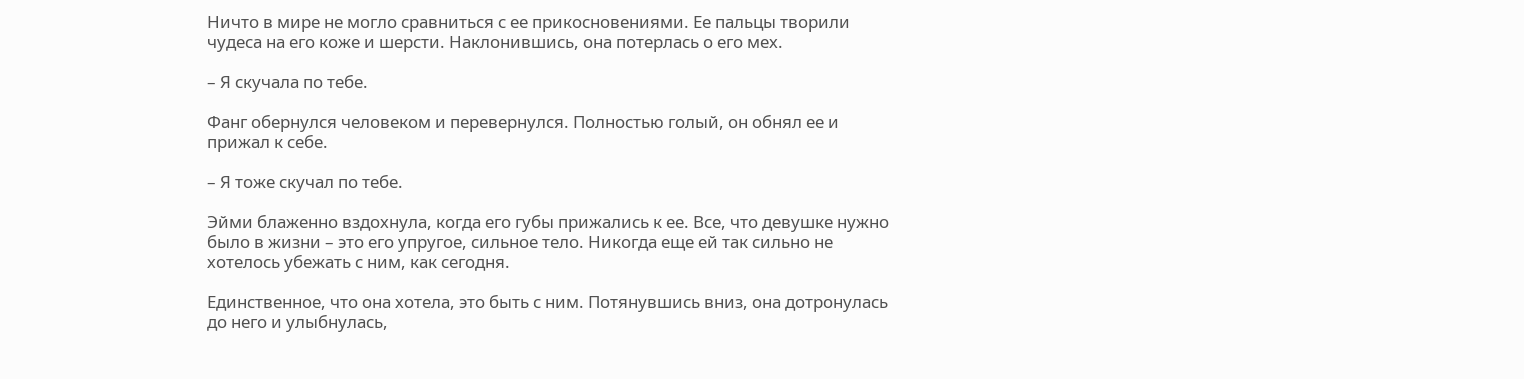Ничто в мире не могло сравниться с ее прикосновениями. Ее пальцы творили чудеса на его коже и шерсти. Наклонившись, она потерлась о его мех.

– Я скучала по тебе.

Фанг обернулся человеком и перевернулся. Полностью голый, он обнял ее и прижал к себе.

– Я тоже скучал по тебе.

Эйми блаженно вздохнула, когда его губы прижались к ее. Все, что девушке нужно было в жизни – это его упругое, сильное тело. Никогда еще ей так сильно не хотелось убежать с ним, как сегодня.

Единственное, что она хотела, это быть с ним. Потянувшись вниз, она дотронулась до него и улыбнулась,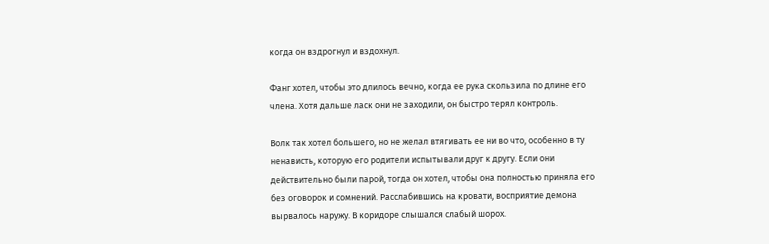когда он вздрогнул и вздохнул.

Фанг хотел, чтобы это длилось вечно, когда ее рука скользила по длине его члена. Хотя дальше ласк они не заходили, он быстро терял контроль.

Волк так хотел большего, но не желал втягивать ее ни во что, особенно в ту ненависть, которую его родители испытывали друг к другу. Если они действительно были парой, тогда он хотел, чтобы она полностью приняла его без оговорок и сомнений. Расслабившись на кровати, восприятие демона вырвалось наружу. В коридоре слышался слабый шорох.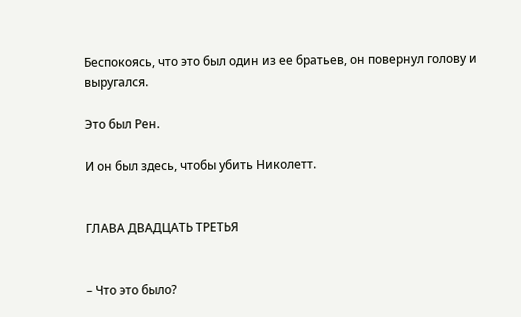Беспокоясь, что это был один из ее братьев, он повернул голову и выругался.

Это был Рен.

И он был здесь, чтобы убить Николетт.


ГЛАВА ДВАДЦАТЬ ТРЕТЬЯ


– Что это было?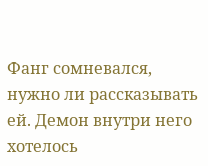Фанг сомневался, нужно ли рассказывать ей. Демон внутри него хотелось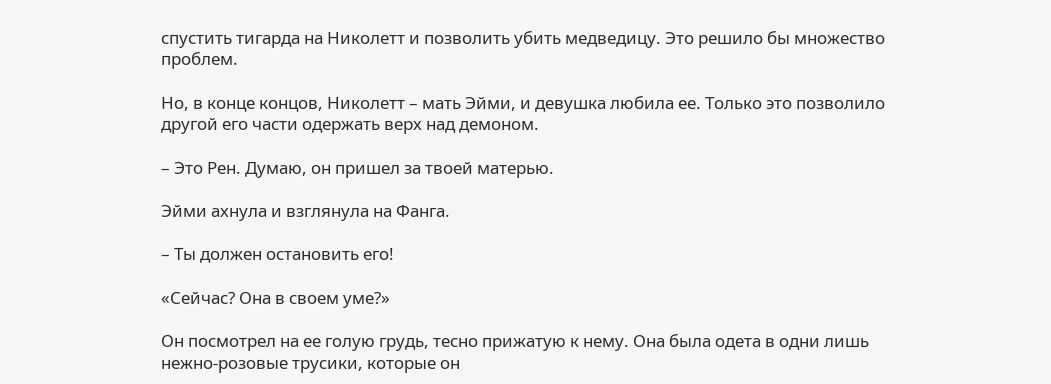спустить тигарда на Николетт и позволить убить медведицу. Это решило бы множество проблем.

Но, в конце концов, Николетт – мать Эйми, и девушка любила ее. Только это позволило другой его части одержать верх над демоном.

– Это Рен. Думаю, он пришел за твоей матерью.

Эйми ахнула и взглянула на Фанга.

– Ты должен остановить его!

«Сейчас? Она в своем уме?»

Он посмотрел на ее голую грудь, тесно прижатую к нему. Она была одета в одни лишь нежно-розовые трусики, которые он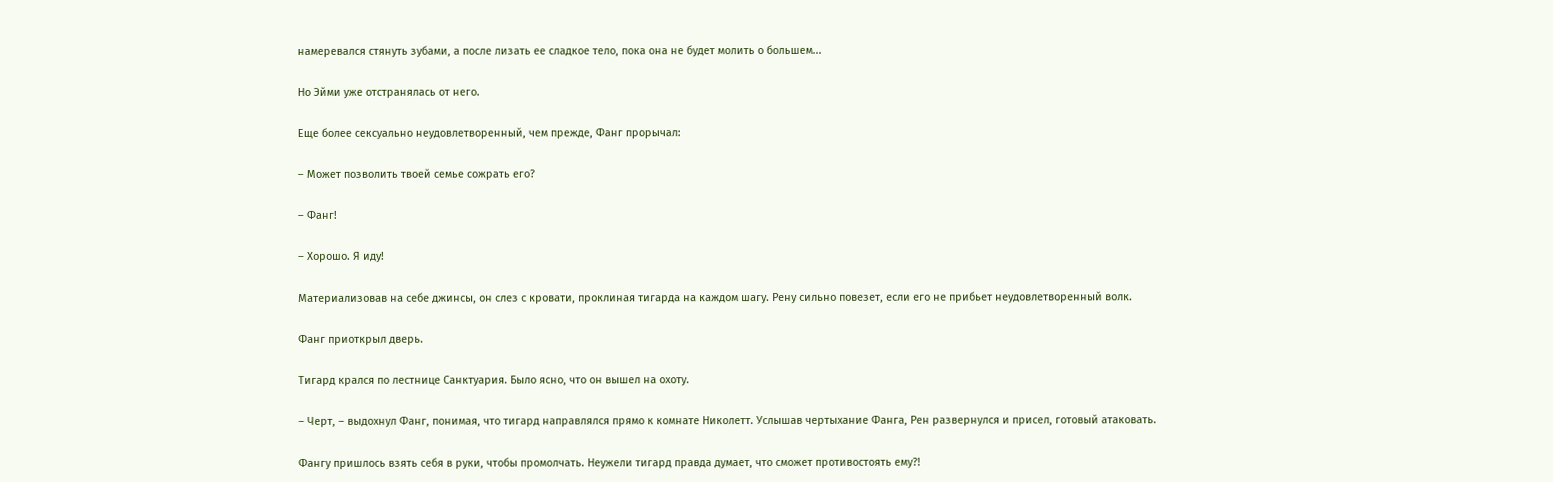намеревался стянуть зубами, а после лизать ее сладкое тело, пока она не будет молить о большем...

Но Эйми уже отстранялась от него.

Еще более сексуально неудовлетворенный, чем прежде, Фанг прорычал:

– Может позволить твоей семье сожрать его?

– Фанг!

– Хорошо. Я иду!

Материализовав на себе джинсы, он слез с кровати, проклиная тигарда на каждом шагу. Рену сильно повезет, если его не прибьет неудовлетворенный волк.

Фанг приоткрыл дверь.

Тигард крался по лестнице Санктуария. Было ясно, что он вышел на охоту.

– Черт, – выдохнул Фанг, понимая, что тигард направлялся прямо к комнате Николетт. Услышав чертыхание Фанга, Рен развернулся и присел, готовый атаковать.

Фангу пришлось взять себя в руки, чтобы промолчать. Неужели тигард правда думает, что сможет противостоять ему?!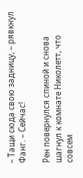– Тащи сюда свою задницу, – рявкнул Фанг. – Сейчас!

Рен повернулся спиной и снова шагнул к комнате Николетт, что совсем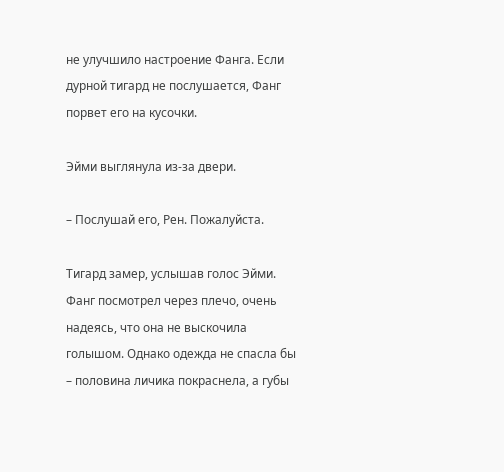не улучшило настроение Фанга. Если дурной тигард не послушается, Фанг порвет его на кусочки.

Эйми выглянула из-за двери.

– Послушай его, Рен. Пожалуйста.

Тигард замер, услышав голос Эйми. Фанг посмотрел через плечо, очень надеясь, что она не выскочила голышом. Однако одежда не спасла бы – половина личика покраснела, а губы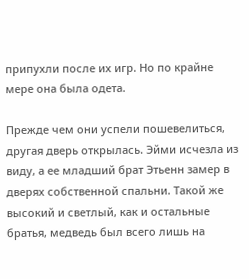припухли после их игр. Но по крайне мере она была одета.

Прежде чем они успели пошевелиться, другая дверь открылась. Эйми исчезла из виду, а ее младший брат Этьенн замер в дверях собственной спальни. Такой же высокий и светлый, как и остальные братья, медведь был всего лишь на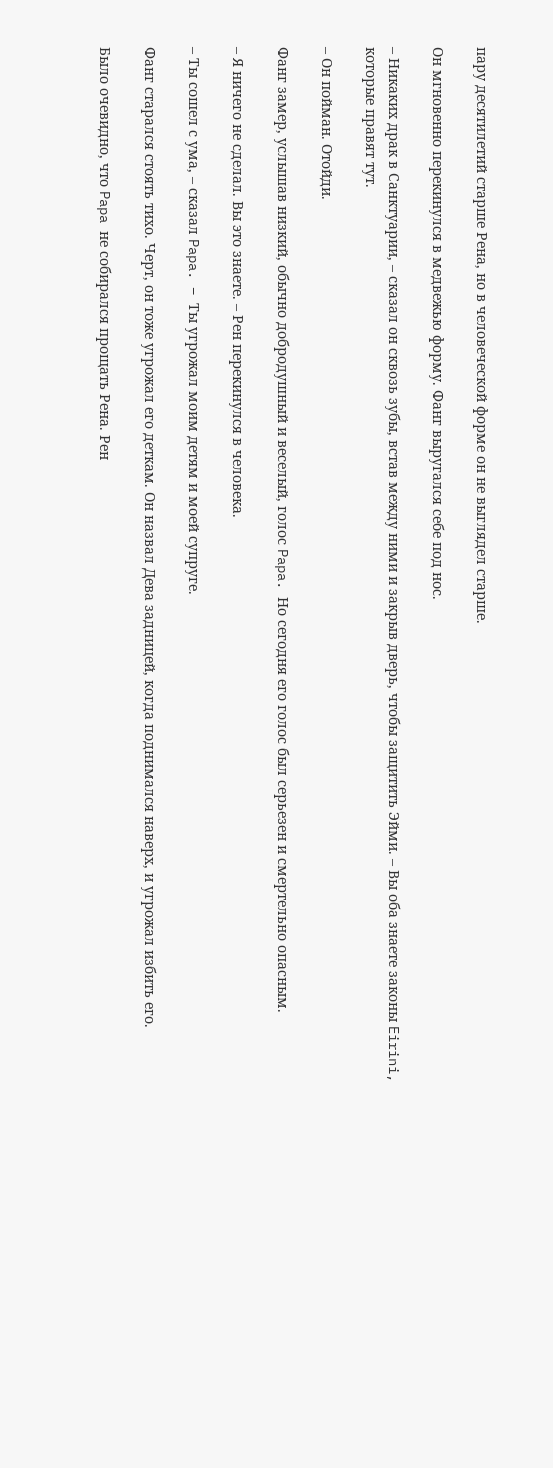пару десятилетий старше Рена, но в человеческой форме он не выглядел старше.

Он мгновенно перекинулся в медвежью форму. Фанг выругался себе под нос.

– Никаких драк в Санктуарии, – сказал он сквозь зубы, встав между ними и закрыв дверь, чтобы защитить Эйми. – Вы оба знаете законы Eirini, которые правят тут.

– Он пойман. Отойди.

Фанг замер, услышав низкий, обычно добродушный и веселый, голос Papa. Но сегодня его голос был серьезен и смертельно опасным.

– Я ничего не сделал. Вы это знаете. – Рен перекинулся в человека.

– Ты сошел с ума, – сказал Papa. – Ты угрожал моим детям и моей супруге.

Фанг старался стоять тихо. Черт, он тоже угрожал его деткам. Он назвал Дева задницей, когда поднимался наверх, и угрожал избить его.

Было очевидно, что Papa не собирался прощать Рена. Рен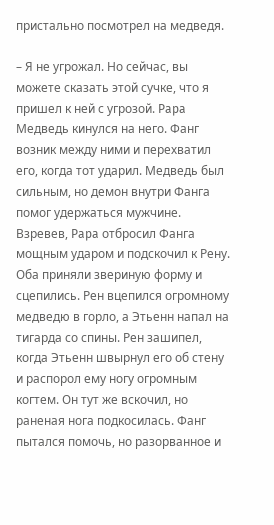пристально посмотрел на медведя.

– Я не угрожал. Но сейчас, вы можете сказать этой сучке, что я пришел к ней с угрозой. Papa Медведь кинулся на него. Фанг возник между ними и перехватил его, когда тот ударил. Медведь был сильным, но демон внутри Фанга помог удержаться мужчине. Взревев, Papa отбросил Фанга мощным ударом и подскочил к Рену. Оба приняли звериную форму и сцепились. Рен вцепился огромному медведю в горло, а Этьенн напал на тигарда со спины. Рен зашипел, когда Этьенн швырнул его об стену и распорол ему ногу огромным когтем. Он тут же вскочил, но раненая нога подкосилась. Фанг пытался помочь, но разорванное и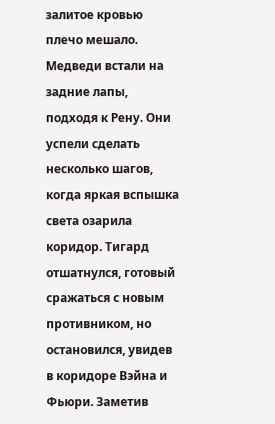залитое кровью плечо мешало. Медведи встали на задние лапы, подходя к Рену. Они успели сделать несколько шагов, когда яркая вспышка света озарила коридор. Тигард отшатнулся, готовый сражаться с новым противником, но остановился, увидев в коридоре Вэйна и Фьюри. Заметив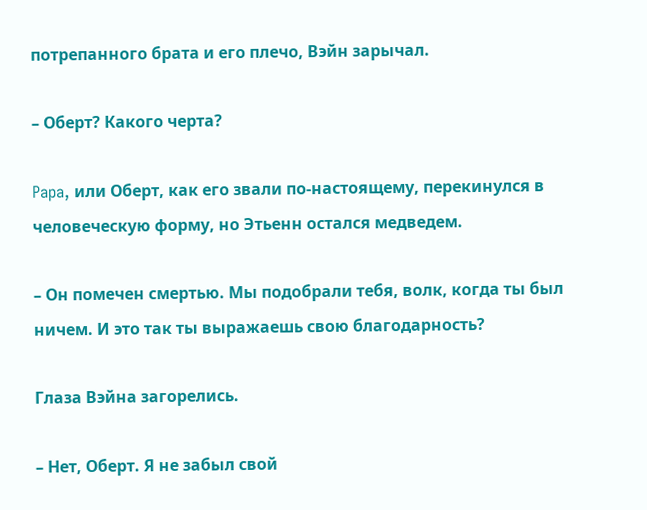потрепанного брата и его плечо, Вэйн зарычал.

– Оберт? Какого черта?

Papa, или Оберт, как его звали по-настоящему, перекинулся в человеческую форму, но Этьенн остался медведем.

– Он помечен смертью. Мы подобрали тебя, волк, когда ты был ничем. И это так ты выражаешь свою благодарность?

Глаза Вэйна загорелись.

– Нет, Оберт. Я не забыл свой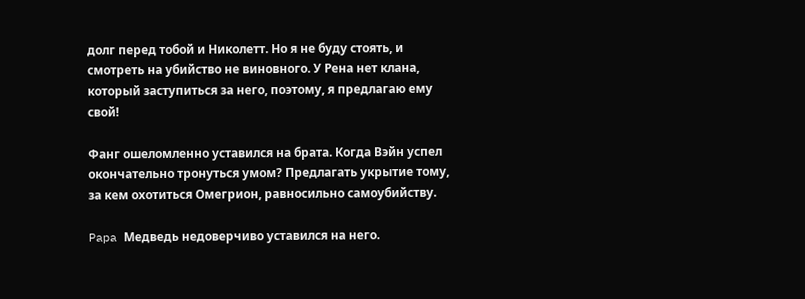долг перед тобой и Николетт. Но я не буду стоять, и смотреть на убийство не виновного. У Рена нет клана, который заступиться за него, поэтому, я предлагаю ему свой!

Фанг ошеломленно уставился на брата. Когда Вэйн успел окончательно тронуться умом? Предлагать укрытие тому, за кем охотиться Омегрион, равносильно самоубийству.

Papa Медведь недоверчиво уставился на него.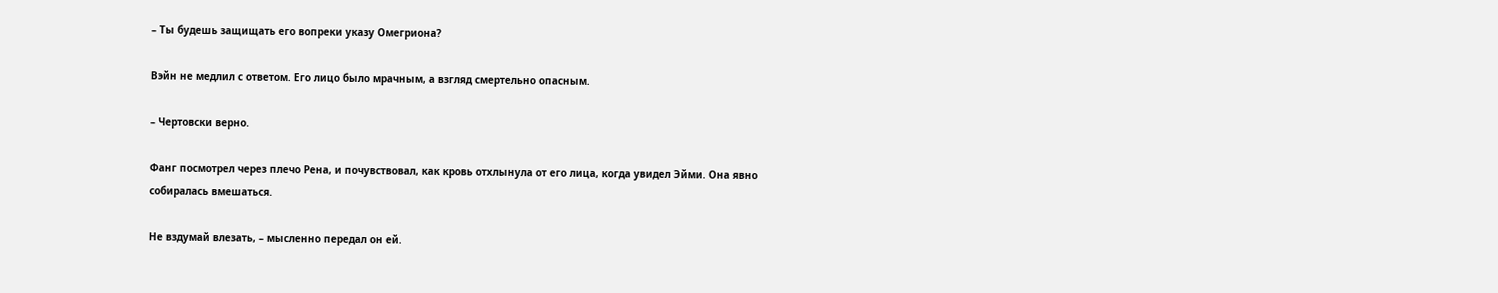– Ты будешь защищать его вопреки указу Омегриона?

Вэйн не медлил с ответом. Его лицо было мрачным, а взгляд смертельно опасным.

– Чертовски верно.

Фанг посмотрел через плечо Рена, и почувствовал, как кровь отхлынула от его лица, когда увидел Эйми. Она явно собиралась вмешаться.

Не вздумай влезать, – мысленно передал он ей.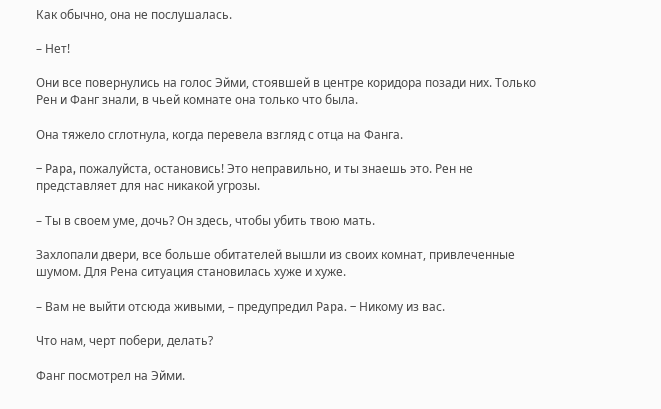Как обычно, она не послушалась.

– Нет!

Они все повернулись на голос Эйми, стоявшей в центре коридора позади них. Только Рен и Фанг знали, в чьей комнате она только что была.

Она тяжело сглотнула, когда перевела взгляд с отца на Фанга.

– Papa, пожалуйста, остановись! Это неправильно, и ты знаешь это. Рен не представляет для нас никакой угрозы.

– Ты в своем уме, дочь? Он здесь, чтобы убить твою мать.

Захлопали двери, все больше обитателей вышли из своих комнат, привлеченные шумом. Для Рена ситуация становилась хуже и хуже.

– Вам не выйти отсюда живыми, – предупредил Papa. – Никому из вас.

Что нам, черт побери, делать?

Фанг посмотрел на Эйми.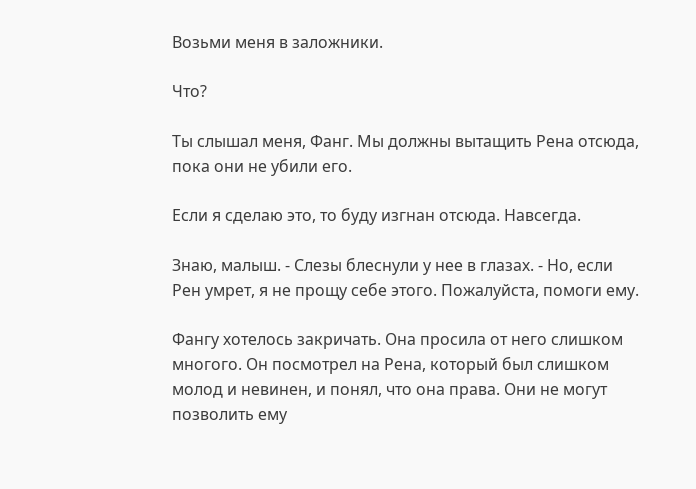Возьми меня в заложники.

Что?

Ты слышал меня, Фанг. Мы должны вытащить Рена отсюда, пока они не убили его.

Если я сделаю это, то буду изгнан отсюда. Навсегда.

Знаю, малыш. - Слезы блеснули у нее в глазах. - Но, если Рен умрет, я не прощу себе этого. Пожалуйста, помоги ему.

Фангу хотелось закричать. Она просила от него слишком многого. Он посмотрел на Рена, который был слишком молод и невинен, и понял, что она права. Они не могут позволить ему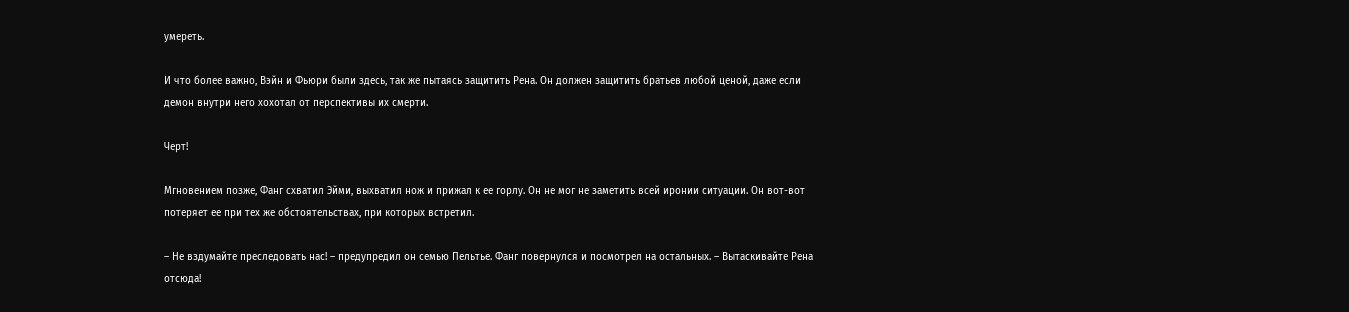умереть.

И что более важно, Вэйн и Фьюри были здесь, так же пытаясь защитить Рена. Он должен защитить братьев любой ценой, даже если демон внутри него хохотал от перспективы их смерти.

Черт!

Мгновением позже, Фанг схватил Эйми, выхватил нож и прижал к ее горлу. Он не мог не заметить всей иронии ситуации. Он вот-вот потеряет ее при тех же обстоятельствах, при которых встретил.

– Не вздумайте преследовать нас! – предупредил он семью Пельтье. Фанг повернулся и посмотрел на остальных. – Вытаскивайте Рена отсюда!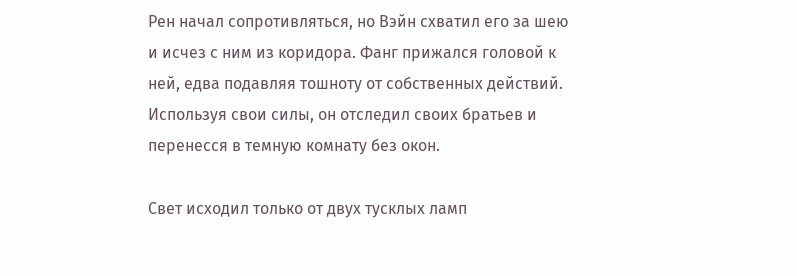Рен начал сопротивляться, но Вэйн схватил его за шею и исчез с ним из коридора. Фанг прижался головой к ней, едва подавляя тошноту от собственных действий. Используя свои силы, он отследил своих братьев и перенесся в темную комнату без окон.

Свет исходил только от двух тусклых ламп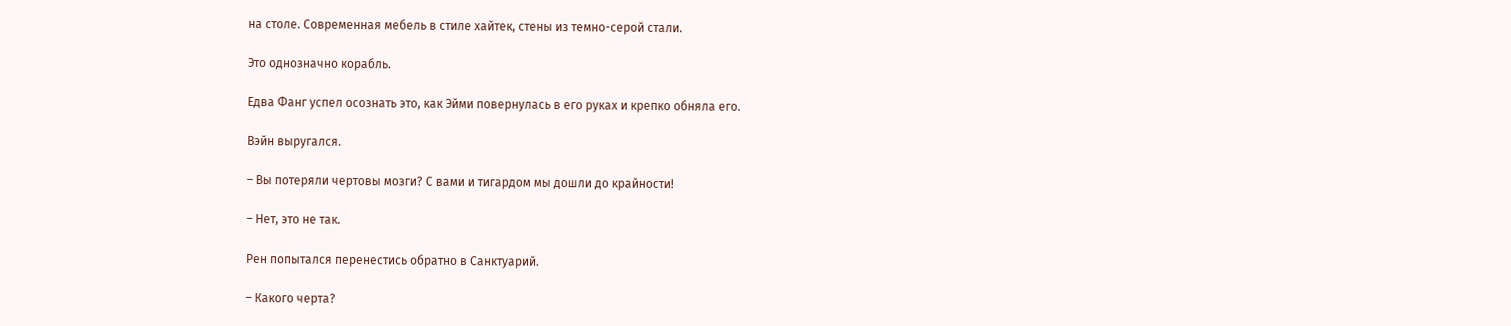на столе. Современная мебель в стиле хайтек, стены из темно-серой стали.

Это однозначно корабль.

Едва Фанг успел осознать это, как Эйми повернулась в его руках и крепко обняла его.

Вэйн выругался.

– Вы потеряли чертовы мозги? С вами и тигардом мы дошли до крайности!

– Нет, это не так.

Рен попытался перенестись обратно в Санктуарий.

– Какого черта?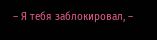– Я тебя заблокировал, –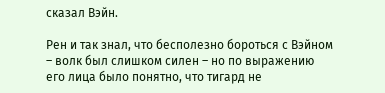сказал Вэйн.

Рен и так знал, что бесполезно бороться с Вэйном – волк был слишком силен – но по выражению его лица было понятно, что тигард не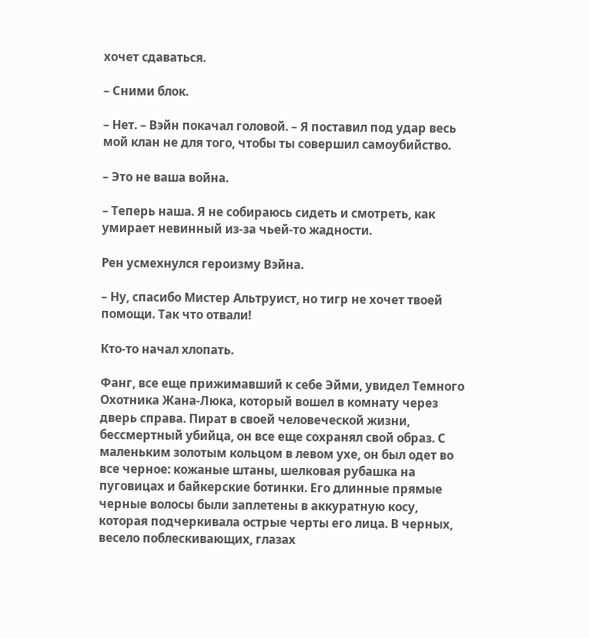хочет сдаваться.

– Сними блок.

– Нет. – Вэйн покачал головой. – Я поставил под удар весь мой клан не для того, чтобы ты совершил самоубийство.

– Это не ваша война.

– Теперь наша. Я не собираюсь сидеть и смотреть, как умирает невинный из-за чьей-то жадности.

Рен усмехнулся героизму Вэйна.

– Ну, спасибо Мистер Альтруист, но тигр не хочет твоей помощи. Так что отвали!

Кто-то начал хлопать.

Фанг, все еще прижимавший к себе Эйми, увидел Темного Охотника Жана-Люка, который вошел в комнату через дверь справа. Пират в своей человеческой жизни, бессмертный убийца, он все еще сохранял свой образ. С маленьким золотым кольцом в левом ухе, он был одет во все черное: кожаные штаны, шелковая рубашка на пуговицах и байкерские ботинки. Его длинные прямые черные волосы были заплетены в аккуратную косу, которая подчеркивала острые черты его лица. В черных, весело поблескивающих, глазах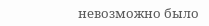невозможно было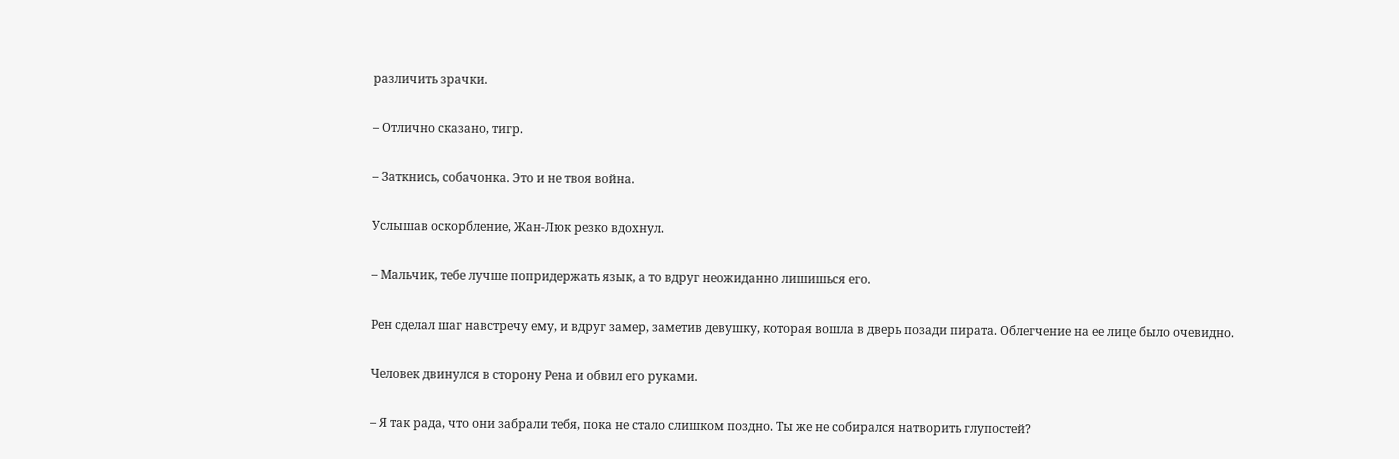различить зрачки.

– Отлично сказано, тигр.

– Заткнись, собачонка. Это и не твоя война.

Услышав оскорбление, Жан-Люк резко вдохнул.

– Мальчик, тебе лучше попридержать язык, а то вдруг неожиданно лишишься его.

Рен сделал шаг навстречу ему, и вдруг замер, заметив девушку, которая вошла в дверь позади пирата. Облегчение на ее лице было очевидно.

Человек двинулся в сторону Рена и обвил его руками.

– Я так рада, что они забрали тебя, пока не стало слишком поздно. Ты же не собирался натворить глупостей?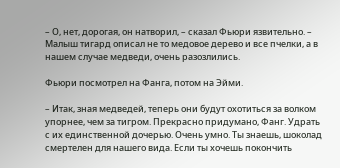– О, нет, дорогая, он натворил, – сказал Фьюри язвительно. – Малыш тигард описал не то медовое дерево и все пчелки, а в нашем случае медведи, очень разозлились.

Фьюри посмотрел на Фанга, потом на Эйми.

– Итак, зная медведей, теперь они будут охотиться за волком упорнее, чем за тигром. Прекрасно придумано, Фанг. Удрать с их единственной дочерью. Очень умно. Ты знаешь, шоколад смертелен для нашего вида. Если ты хочешь покончить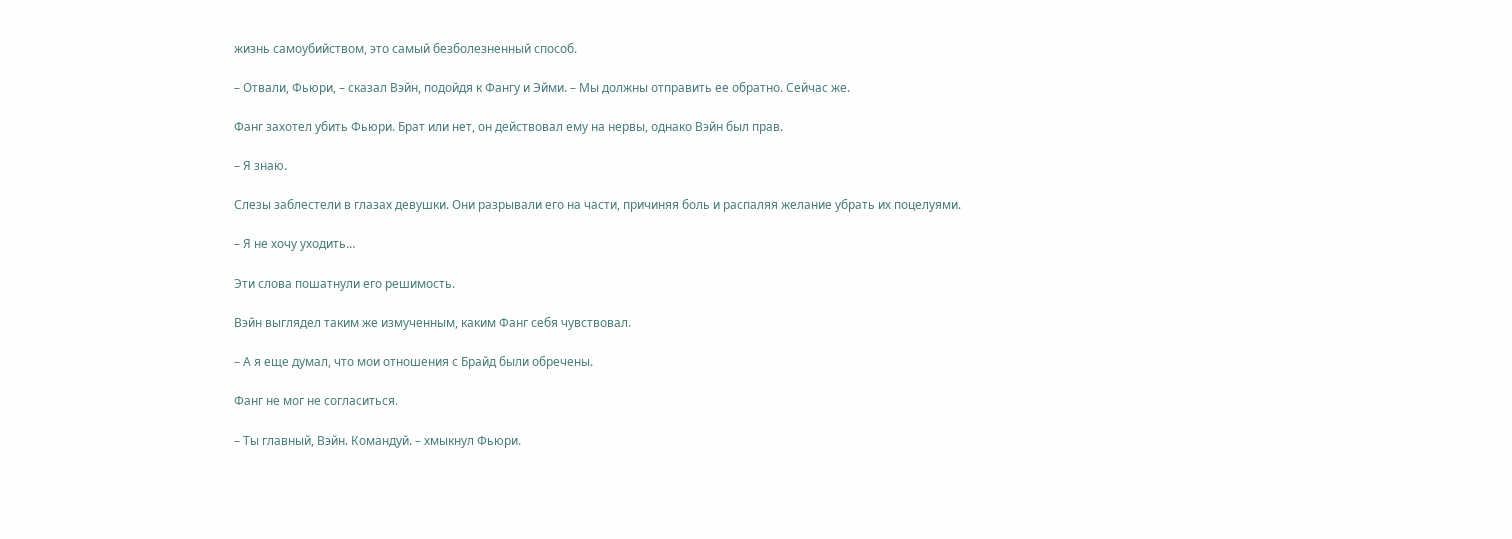жизнь самоубийством, это самый безболезненный способ.

– Отвали, Фьюри, – сказал Вэйн, подойдя к Фангу и Эйми. – Мы должны отправить ее обратно. Сейчас же.

Фанг захотел убить Фьюри. Брат или нет, он действовал ему на нервы, однако Вэйн был прав.

– Я знаю.

Слезы заблестели в глазах девушки. Они разрывали его на части, причиняя боль и распаляя желание убрать их поцелуями.

– Я не хочу уходить…

Эти слова пошатнули его решимость.

Вэйн выглядел таким же измученным, каким Фанг себя чувствовал.

– А я еще думал, что мои отношения с Брайд были обречены.

Фанг не мог не согласиться.

– Ты главный, Вэйн. Командуй. – хмыкнул Фьюри.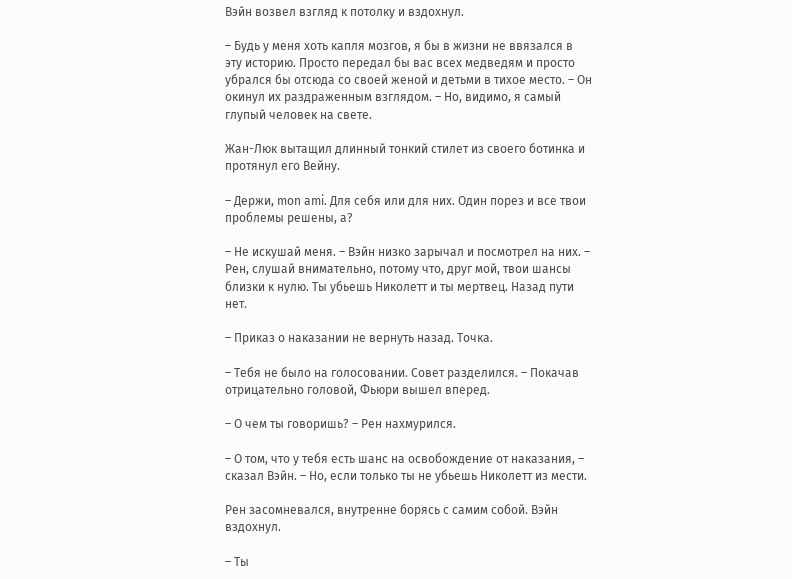Вэйн возвел взгляд к потолку и вздохнул.

– Будь у меня хоть капля мозгов, я бы в жизни не ввязался в эту историю. Просто передал бы вас всех медведям и просто убрался бы отсюда со своей женой и детьми в тихое место. – Он окинул их раздраженным взглядом. – Но, видимо, я самый глупый человек на свете.

Жан-Люк вытащил длинный тонкий стилет из своего ботинка и протянул его Вейну.

– Держи, mon ami. Для себя или для них. Один порез и все твои проблемы решены, а?

– Не искушай меня. – Вэйн низко зарычал и посмотрел на них. – Рен, слушай внимательно, потому что, друг мой, твои шансы близки к нулю. Ты убьешь Николетт и ты мертвец. Назад пути нет.

– Приказ о наказании не вернуть назад. Точка.

– Тебя не было на голосовании. Совет разделился. – Покачав отрицательно головой, Фьюри вышел вперед.

– О чем ты говоришь? – Рен нахмурился.

– О том, что у тебя есть шанс на освобождение от наказания, – сказал Вэйн. – Но, если только ты не убьешь Николетт из мести.

Рен засомневался, внутренне борясь с самим собой. Вэйн вздохнул.

– Ты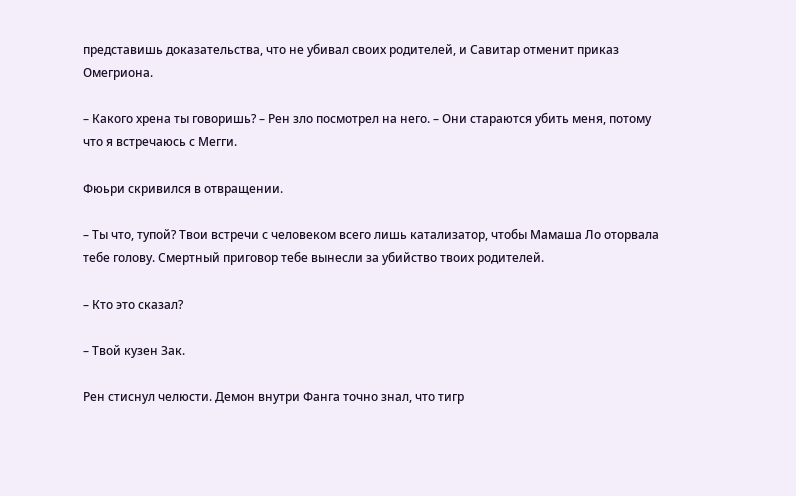представишь доказательства, что не убивал своих родителей, и Савитар отменит приказ Омегриона.

– Какого хрена ты говоришь? – Рен зло посмотрел на него. – Они стараются убить меня, потому что я встречаюсь с Мегги.

Фюьри скривился в отвращении.

– Ты что, тупой? Твои встречи с человеком всего лишь катализатор, чтобы Мамаша Ло оторвала тебе голову. Смертный приговор тебе вынесли за убийство твоих родителей.

– Кто это сказал?

– Твой кузен Зак.

Рен стиснул челюсти. Демон внутри Фанга точно знал, что тигр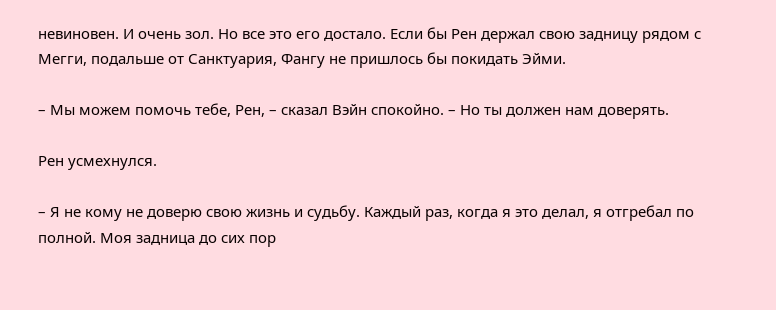невиновен. И очень зол. Но все это его достало. Если бы Рен держал свою задницу рядом с Мегги, подальше от Санктуария, Фангу не пришлось бы покидать Эйми.

– Мы можем помочь тебе, Рен, – сказал Вэйн спокойно. – Но ты должен нам доверять.

Рен усмехнулся.

– Я не кому не доверю свою жизнь и судьбу. Каждый раз, когда я это делал, я отгребал по полной. Моя задница до сих пор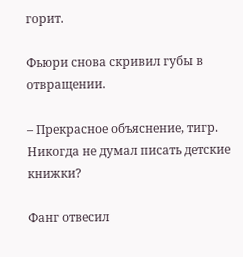горит.

Фьюри снова скривил губы в отвращении.

– Прекрасное объяснение, тигр. Никогда не думал писать детские книжки?

Фанг отвесил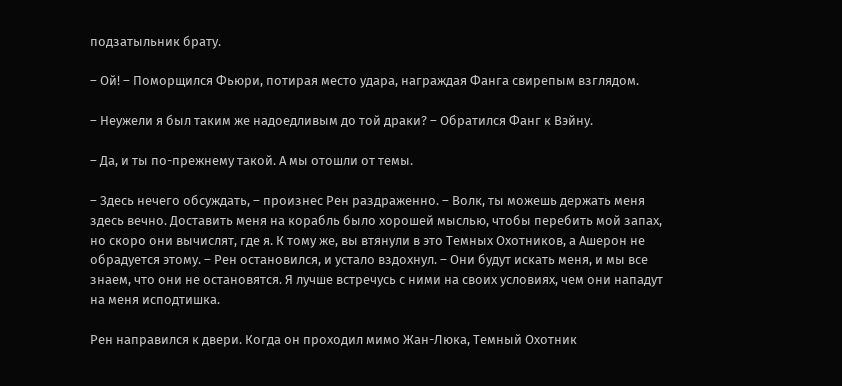подзатыльник брату.

– Ой! – Поморщился Фьюри, потирая место удара, награждая Фанга свирепым взглядом.

– Неужели я был таким же надоедливым до той драки? – Обратился Фанг к Вэйну.

– Да, и ты по-прежнему такой. А мы отошли от темы.

– Здесь нечего обсуждать, – произнес Рен раздраженно. – Волк, ты можешь держать меня здесь вечно. Доставить меня на корабль было хорошей мыслью, чтобы перебить мой запах, но скоро они вычислят, где я. К тому же, вы втянули в это Темных Охотников, а Ашерон не обрадуется этому. – Рен остановился, и устало вздохнул. – Они будут искать меня, и мы все знаем, что они не остановятся. Я лучше встречусь с ними на своих условиях, чем они нападут на меня исподтишка.

Рен направился к двери. Когда он проходил мимо Жан-Люка, Темный Охотник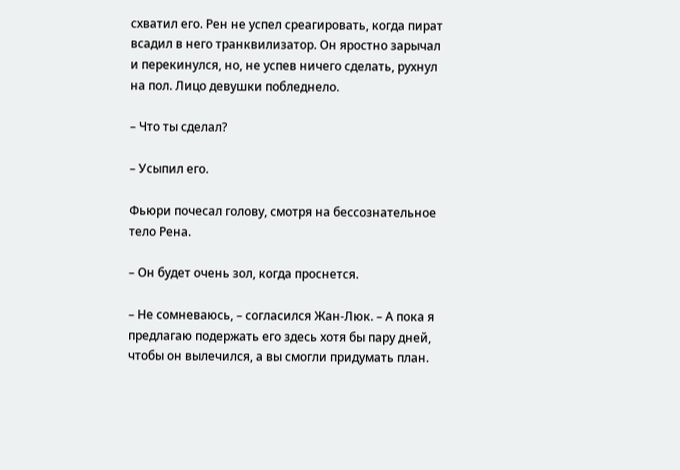схватил его. Рен не успел среагировать, когда пират всадил в него транквилизатор. Он яростно зарычал и перекинулся, но, не успев ничего сделать, рухнул на пол. Лицо девушки побледнело.

– Что ты сделал?

– Усыпил его.

Фьюри почесал голову, смотря на бессознательное тело Рена.

– Он будет очень зол, когда проснется.

– Не сомневаюсь, – согласился Жан-Люк. – А пока я предлагаю подержать его здесь хотя бы пару дней, чтобы он вылечился, а вы смогли придумать план.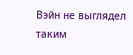Вэйн не выглядел таким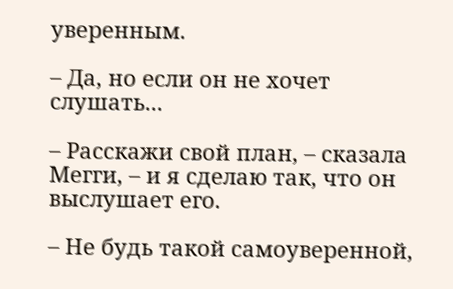уверенным.

– Да, но если он не хочет слушать...

– Расскажи свой план, – сказала Мегги, – и я сделаю так, что он выслушает его.

– Не будь такой самоуверенной,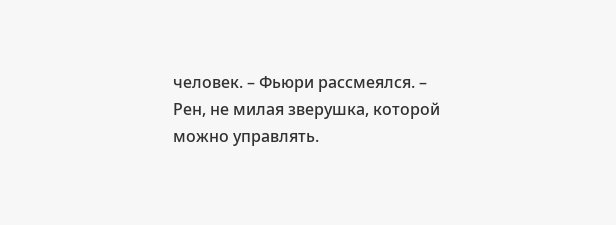человек. – Фьюри рассмеялся. – Рен, не милая зверушка, которой можно управлять.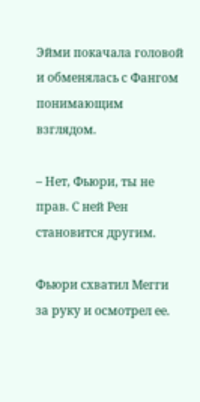Эйми покачала головой и обменялась с Фангом понимающим взглядом.

– Нет, Фьюри, ты не прав. С ней Рен становится другим.

Фьюри схватил Мегги за руку и осмотрел ее.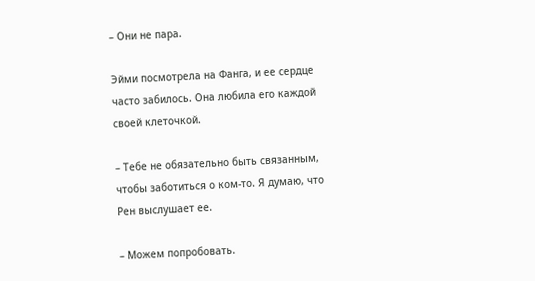– Они не пара.

Эйми посмотрела на Фанга, и ее сердце часто забилось. Она любила его каждой своей клеточкой.

– Тебе не обязательно быть связанным, чтобы заботиться о ком-то. Я думаю, что Рен выслушает ее.

– Можем попробовать.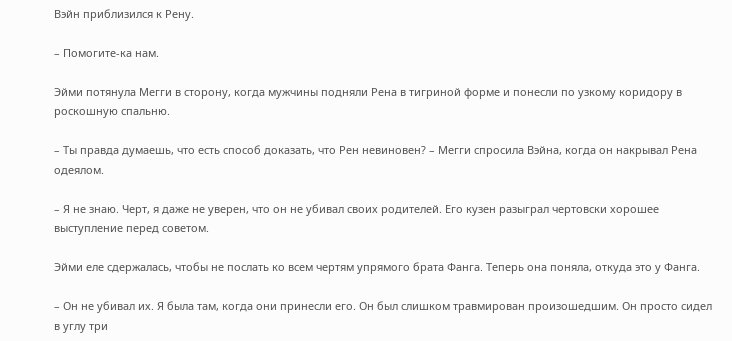Вэйн приблизился к Рену.

– Помогите-ка нам.

Эйми потянула Мегги в сторону, когда мужчины подняли Рена в тигриной форме и понесли по узкому коридору в роскошную спальню.

– Ты правда думаешь, что есть способ доказать, что Рен невиновен? – Мегги спросила Вэйна, когда он накрывал Рена одеялом.

– Я не знаю. Черт, я даже не уверен, что он не убивал своих родителей. Его кузен разыграл чертовски хорошее выступление перед советом.

Эйми еле сдержалась, чтобы не послать ко всем чертям упрямого брата Фанга. Теперь она поняла, откуда это у Фанга.

– Он не убивал их. Я была там, когда они принесли его. Он был слишком травмирован произошедшим. Он просто сидел в углу три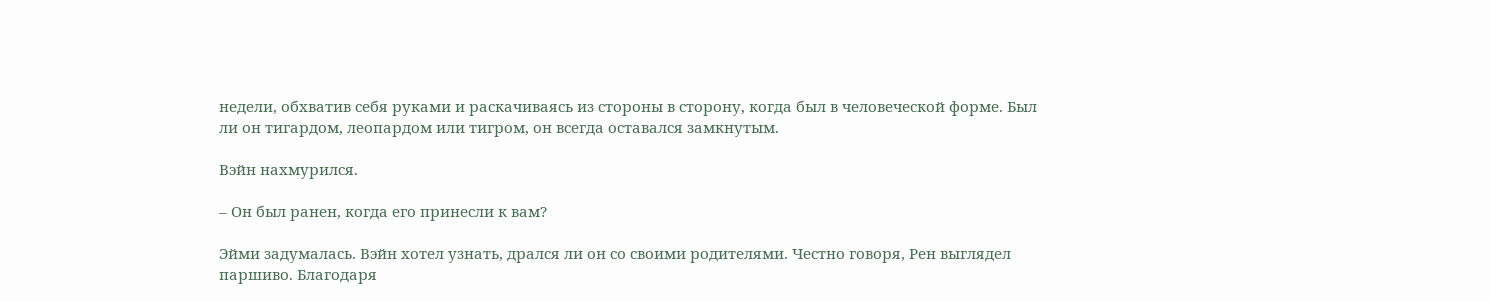недели, обхватив себя руками и раскачиваясь из стороны в сторону, когда был в человеческой форме. Был ли он тигардом, леопардом или тигром, он всегда оставался замкнутым.

Вэйн нахмурился.

– Он был ранен, когда его принесли к вам?

Эйми задумалась. Вэйн хотел узнать, дрался ли он со своими родителями. Честно говоря, Рен выглядел паршиво. Благодаря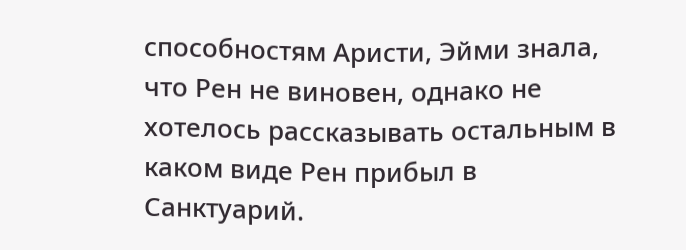способностям Аристи, Эйми знала, что Рен не виновен, однако не хотелось рассказывать остальным в каком виде Рен прибыл в Санктуарий.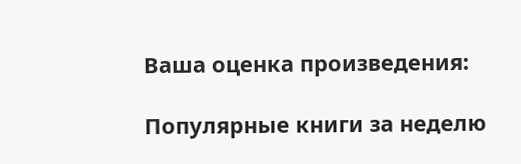Ваша оценка произведения:

Популярные книги за неделю